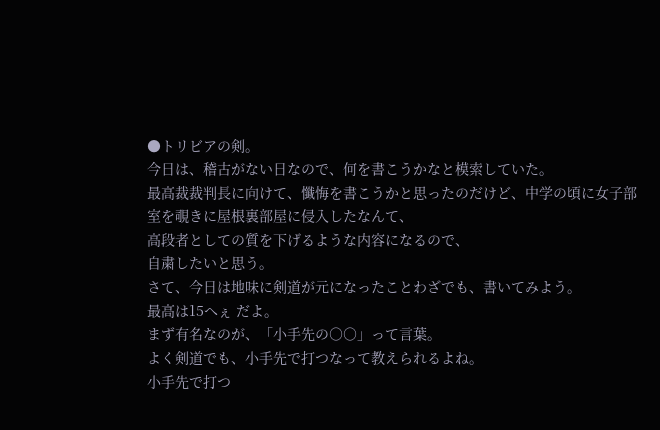●トリビアの剣。
今日は、稽古がない日なので、何を書こうかなと模索していた。
最高裁裁判長に向けて、懺悔を書こうかと思ったのだけど、中学の頃に女子部室を覗きに屋根裏部屋に侵入したなんて、
高段者としての質を下げるような内容になるので、
自粛したいと思う。
さて、今日は地味に剣道が元になったことわざでも、書いてみよう。
最高は15へぇ だよ。
まず有名なのが、「小手先の○○」って言葉。
よく剣道でも、小手先で打つなって教えられるよね。
小手先で打つ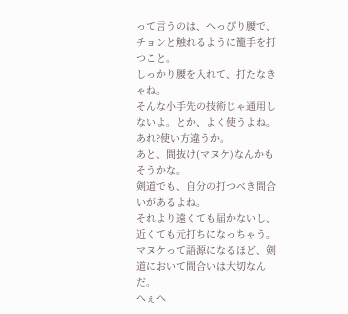って言うのは、へっぴり腰で、
チョンと触れるように籠手を打つこと。
しっかり腰を入れて、打たなきゃね。
そんな小手先の技術じゃ通用しないよ。とか、よく使うよね。
あれ?使い方違うか。
あと、間抜け(マヌケ)なんかもそうかな。
剣道でも、自分の打つべき間合いがあるよね。
それより遠くても届かないし、近くても元打ちになっちゃう。
マヌケって語源になるほど、剣道において間合いは大切なんだ。
へぇへ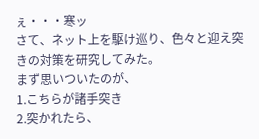ぇ・・・寒ッ
さて、ネット上を駆け巡り、色々と迎え突きの対策を研究してみた。
まず思いついたのが、
1.こちらが諸手突き
2.突かれたら、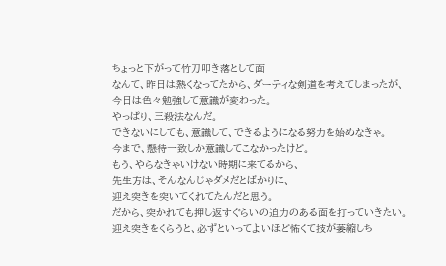ちょっと下がって竹刀叩き落として面
なんて、昨日は熱くなってたから、ダーティな剣道を考えてしまったが、
今日は色々勉強して意識が変わった。
やっぱり、三殺法なんだ。
できないにしても、意識して、できるようになる努力を始めなきゃ。
今まで、懸待一致しか意識してこなかったけど。
もう、やらなきゃいけない時期に来てるから、
先生方は、そんなんじゃダメだとばかりに、
迎え突きを突いてくれてたんだと思う。
だから、突かれても押し返すぐらいの迫力のある面を打っていきたい。
迎え突きをくらうと、必ずといってよいほど怖くて技が萎縮しち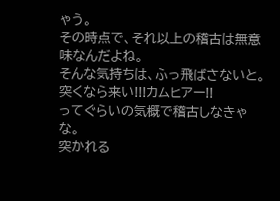ゃう。
その時点で、それ以上の稽古は無意味なんだよね。
そんな気持ちは、ふっ飛ばさないと。
突くなら来い!!!カムヒアー!!
ってぐらいの気概で稽古しなきゃな。
突かれる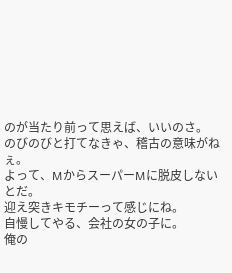のが当たり前って思えば、いいのさ。
のびのびと打てなきゃ、稽古の意味がねぇ。
よって、MからスーパーMに脱皮しないとだ。
迎え突きキモチーって感じにね。
自慢してやる、会社の女の子に。
俺の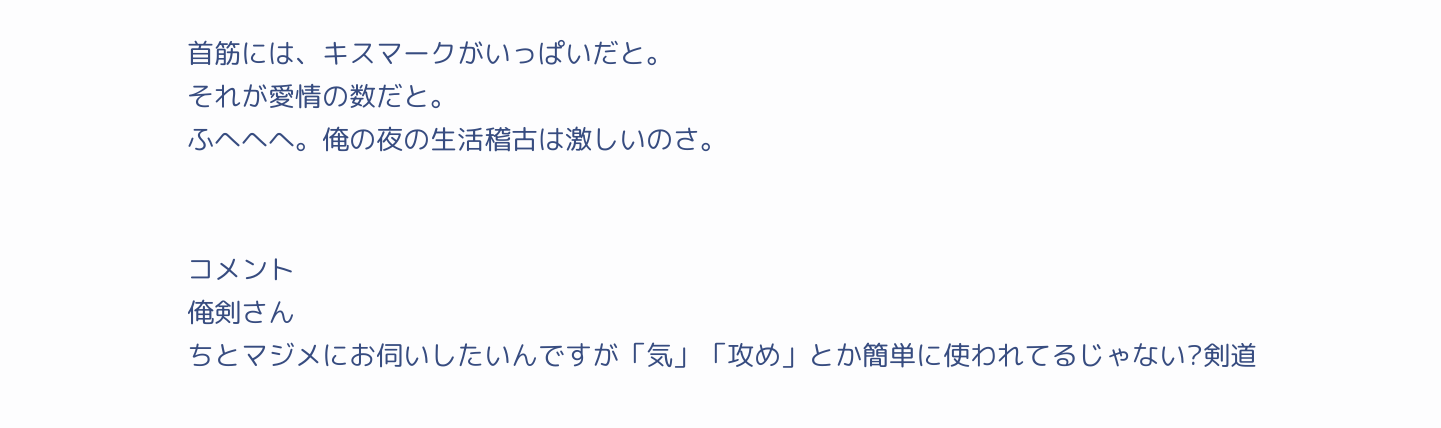首筋には、キスマークがいっぱいだと。
それが愛情の数だと。
ふへへへ。俺の夜の生活稽古は激しいのさ。


コメント
俺剣さん
ちとマジメにお伺いしたいんですが「気」「攻め」とか簡単に使われてるじゃない?剣道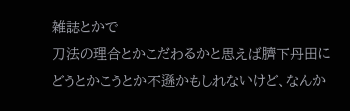雑誌とかで
刀法の理合とかこだわるかと思えば臍下丹田にどうとかこうとか不遜かもしれないけど、なんか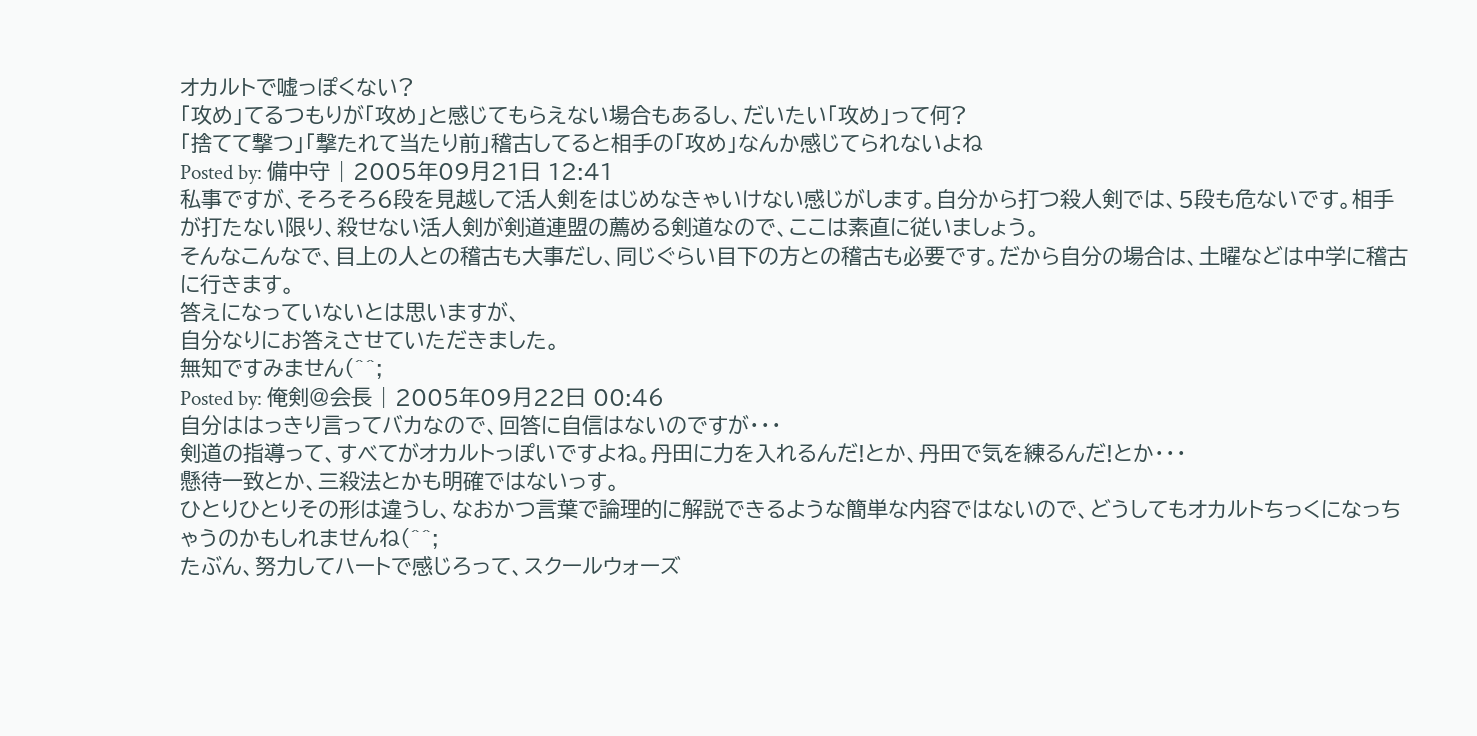オカルトで嘘っぽくない?
「攻め」てるつもりが「攻め」と感じてもらえない場合もあるし、だいたい「攻め」って何?
「捨てて撃つ」「撃たれて当たり前」稽古してると相手の「攻め」なんか感じてられないよね
Posted by: 備中守 | 2005年09月21日 12:41
私事ですが、そろそろ6段を見越して活人剣をはじめなきゃいけない感じがします。自分から打つ殺人剣では、5段も危ないです。相手が打たない限り、殺せない活人剣が剣道連盟の薦める剣道なので、ここは素直に従いましょう。
そんなこんなで、目上の人との稽古も大事だし、同じぐらい目下の方との稽古も必要です。だから自分の場合は、土曜などは中学に稽古に行きます。
答えになっていないとは思いますが、
自分なりにお答えさせていただきました。
無知ですみません(^^;
Posted by: 俺剣@会長 | 2005年09月22日 00:46
自分ははっきり言ってバカなので、回答に自信はないのですが・・・
剣道の指導って、すべてがオカルトっぽいですよね。丹田に力を入れるんだ!とか、丹田で気を練るんだ!とか・・・
懸待一致とか、三殺法とかも明確ではないっす。
ひとりひとりその形は違うし、なおかつ言葉で論理的に解説できるような簡単な内容ではないので、どうしてもオカルトちっくになっちゃうのかもしれませんね(^^;
たぶん、努力してハートで感じろって、スクールウォーズ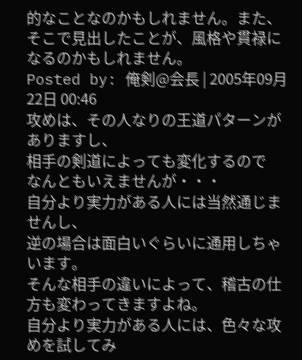的なことなのかもしれません。また、そこで見出したことが、風格や貫禄になるのかもしれません。
Posted by: 俺剣@会長 | 2005年09月22日 00:46
攻めは、その人なりの王道パターンがありますし、
相手の剣道によっても変化するので
なんともいえませんが・・・
自分より実力がある人には当然通じませんし、
逆の場合は面白いぐらいに通用しちゃいます。
そんな相手の違いによって、稽古の仕方も変わってきますよね。
自分より実力がある人には、色々な攻めを試してみ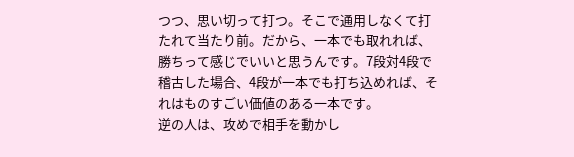つつ、思い切って打つ。そこで通用しなくて打たれて当たり前。だから、一本でも取れれば、勝ちって感じでいいと思うんです。7段対4段で稽古した場合、4段が一本でも打ち込めれば、それはものすごい価値のある一本です。
逆の人は、攻めで相手を動かし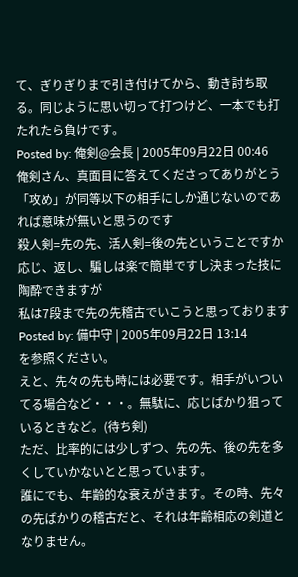て、ぎりぎりまで引き付けてから、動き討ち取る。同じように思い切って打つけど、一本でも打たれたら負けです。
Posted by: 俺剣@会長 | 2005年09月22日 00:46
俺剣さん、真面目に答えてくださってありがとう
「攻め」が同等以下の相手にしか通じないのであれば意味が無いと思うのです
殺人剣=先の先、活人剣=後の先ということですか
応じ、返し、騙しは楽で簡単ですし決まった技に陶酔できますが
私は7段まで先の先稽古でいこうと思っております
Posted by: 備中守 | 2005年09月22日 13:14
を参照ください。
えと、先々の先も時には必要です。相手がいついてる場合など・・・。無駄に、応じばかり狙っているときなど。(待ち剣)
ただ、比率的には少しずつ、先の先、後の先を多くしていかないとと思っています。
誰にでも、年齢的な衰えがきます。その時、先々の先ばかりの稽古だと、それは年齢相応の剣道となりません。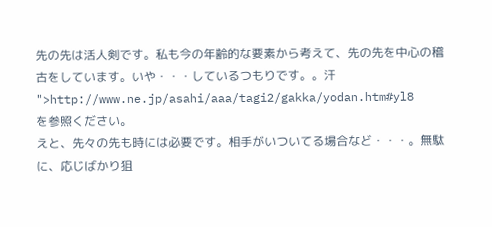先の先は活人剣です。私も今の年齢的な要素から考えて、先の先を中心の稽古をしています。いや・・・しているつもりです。。汗
">http://www.ne.jp/asahi/aaa/tagi2/gakka/yodan.htm#yl8
を参照ください。
えと、先々の先も時には必要です。相手がいついてる場合など・・・。無駄に、応じばかり狙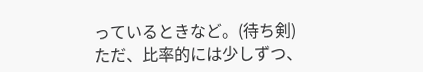っているときなど。(待ち剣)
ただ、比率的には少しずつ、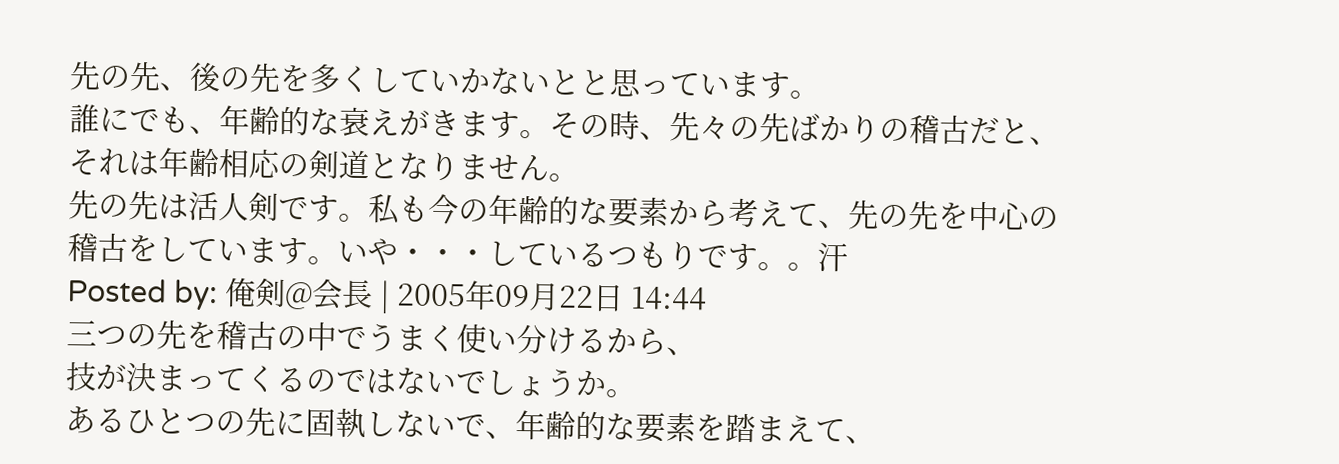先の先、後の先を多くしていかないとと思っています。
誰にでも、年齢的な衰えがきます。その時、先々の先ばかりの稽古だと、それは年齢相応の剣道となりません。
先の先は活人剣です。私も今の年齢的な要素から考えて、先の先を中心の稽古をしています。いや・・・しているつもりです。。汗
Posted by: 俺剣@会長 | 2005年09月22日 14:44
三つの先を稽古の中でうまく使い分けるから、
技が決まってくるのではないでしょうか。
あるひとつの先に固執しないで、年齢的な要素を踏まえて、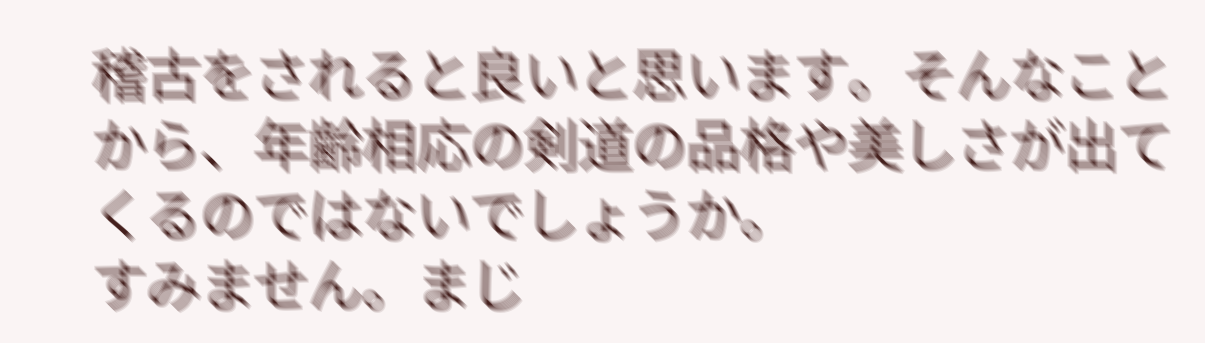稽古をされると良いと思います。そんなことから、年齢相応の剣道の品格や美しさが出てくるのではないでしょうか。
すみません。まじ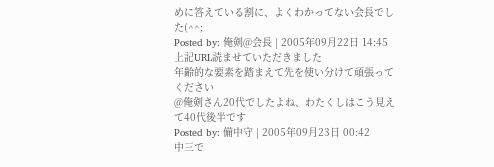めに答えている割に、よくわかってない会長でした(^^;
Posted by: 俺剣@会長 | 2005年09月22日 14:45
上記URL読ませていただきました
年齢的な要素を踏まえて先を使い分けて頑張ってください
@俺剣さん20代でしたよね、わたくしはこう見えて40代後半です
Posted by: 備中守 | 2005年09月23日 00:42
中三で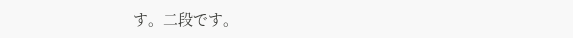す。二段です。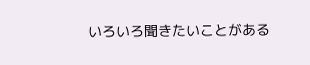いろいろ聞きたいことがある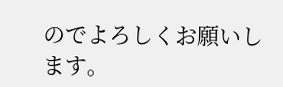のでよろしくお願いします。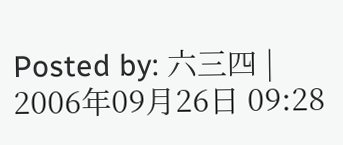Posted by: 六三四 | 2006年09月26日 09:28